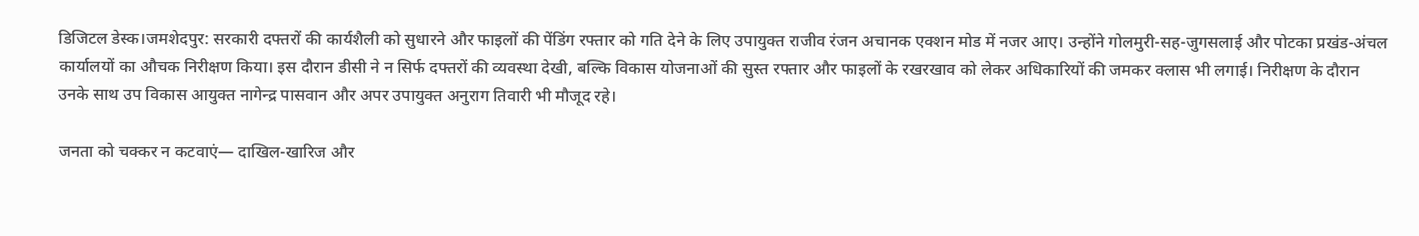डिजिटल डेस्क।जमशेदपुर: सरकारी दफ्तरों की कार्यशैली को सुधारने और फाइलों की पेंडिंग रफ्तार को गति देने के लिए उपायुक्त राजीव रंजन अचानक एक्शन मोड में नजर आए। उन्होंने गोलमुरी-सह-जुगसलाई और पोटका प्रखंड-अंचल कार्यालयों का औचक निरीक्षण किया। इस दौरान डीसी ने न सिर्फ दफ्तरों की व्यवस्था देखी, बल्कि विकास योजनाओं की सुस्त रफ्तार और फाइलों के रखरखाव को लेकर अधिकारियों की जमकर क्लास भी लगाई। निरीक्षण के दौरान उनके साथ उप विकास आयुक्त नागेन्द्र पासवान और अपर उपायुक्त अनुराग तिवारी भी मौजूद रहे।

जनता को चक्कर न कटवाएं— दाखिल-खारिज और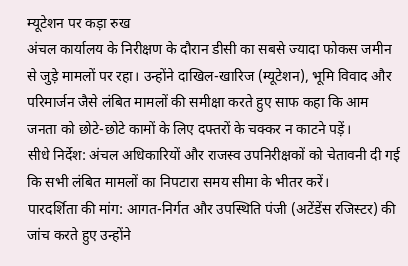म्यूटेशन पर कड़ा रुख
अंचल कार्यालय के निरीक्षण के दौरान डीसी का सबसे ज्यादा फोकस जमीन से जुड़े मामलों पर रहा। उन्होंने दाखिल-खारिज (म्यूटेशन), भूमि विवाद और परिमार्जन जैसे लंबित मामलों की समीक्षा करते हुए साफ कहा कि आम जनता को छोटे-छोटे कामों के लिए दफ्तरों के चक्कर न काटने पड़ें।
सीधे निर्देश: अंचल अधिकारियों और राजस्व उपनिरीक्षकों को चेतावनी दी गई कि सभी लंबित मामलों का निपटारा समय सीमा के भीतर करें।
पारदर्शिता की मांग: आगत-निर्गत और उपस्थिति पंजी (अटेंडेंस रजिस्टर) की जांच करते हुए उन्होंने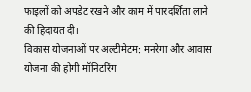फाइलों को अपडेट रखने और काम में पारदर्शिता लाने की हिदायत दी।
विकास योजनाओं पर अल्टीमेटम: मनरेगा और आवास योजना की होगी मॉनिटरिंग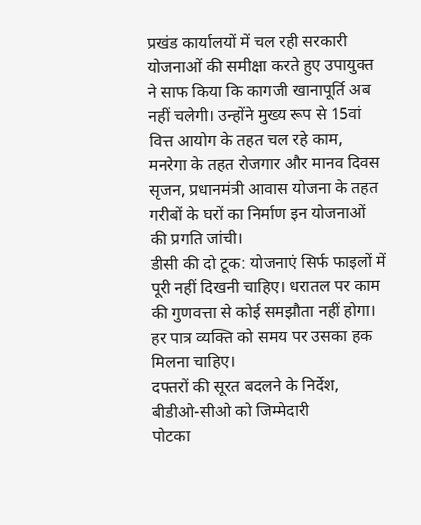प्रखंड कार्यालयों में चल रही सरकारी योजनाओं की समीक्षा करते हुए उपायुक्त ने साफ किया कि कागजी खानापूर्ति अब नहीं चलेगी। उन्होंने मुख्य रूप से 15वां वित्त आयोग के तहत चल रहे काम, मनरेगा के तहत रोजगार और मानव दिवस सृजन, प्रधानमंत्री आवास योजना के तहत गरीबों के घरों का निर्माण इन योजनाओं की प्रगति जांची।
डीसी की दो टूक: योजनाएं सिर्फ फाइलों में पूरी नहीं दिखनी चाहिए। धरातल पर काम की गुणवत्ता से कोई समझौता नहीं होगा। हर पात्र व्यक्ति को समय पर उसका हक मिलना चाहिए।
दफ्तरों की सूरत बदलने के निर्देश, बीडीओ-सीओ को जिम्मेदारी
पोटका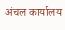अंचल कार्यालय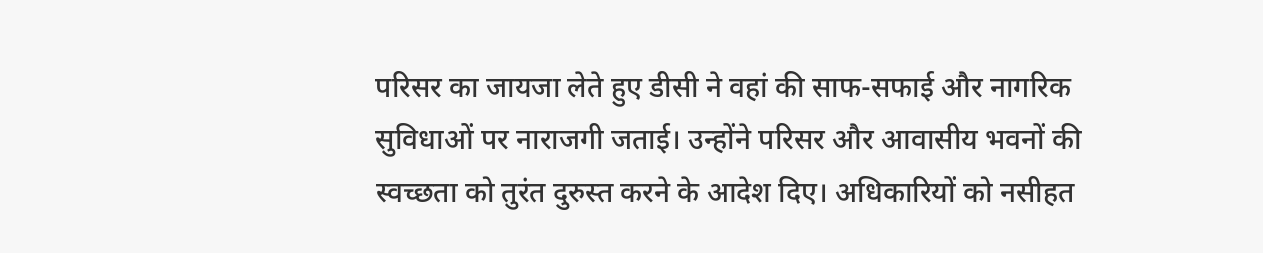परिसर का जायजा लेते हुए डीसी ने वहां की साफ-सफाई और नागरिक सुविधाओं पर नाराजगी जताई। उन्होंने परिसर और आवासीय भवनों की स्वच्छता को तुरंत दुरुस्त करने के आदेश दिए। अधिकारियों को नसीहत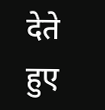देते हुए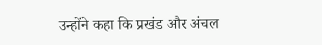उन्होंने कहा कि प्रखंड और अंचल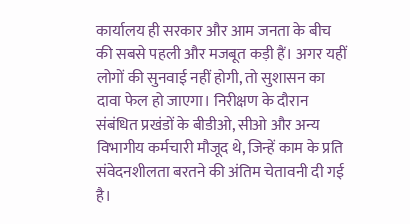कार्यालय ही सरकार और आम जनता के बीच की सबसे पहली और मजबूत कड़ी हैं। अगर यहीं लोगों की सुनवाई नहीं होगी, तो सुशासन का दावा फेल हो जाएगा। निरीक्षण के दौरान संबंधित प्रखंडों के बीडीओ, सीओ और अन्य विभागीय कर्मचारी मौजूद थे, जिन्हें काम के प्रति संवेदनशीलता बरतने की अंतिम चेतावनी दी गई है।